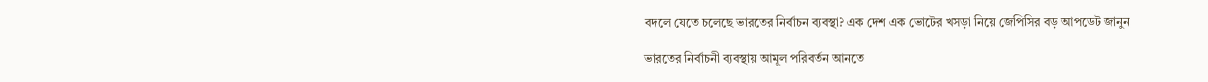বদলে যেতে চলেছে ভারতের নির্বাচন ব্যবস্থা? এক দেশ এক ভোটের খসড়া নিয়ে জেপিসির বড় আপডেট জানুন

ভারতের নির্বাচনী ব্যবস্থায় আমূল পরিবর্তন আনতে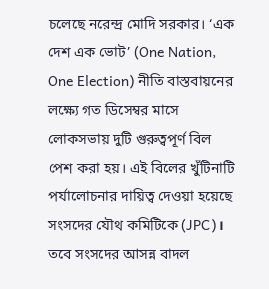চলেছে নরেন্দ্র মোদি সরকার। ‘এক দেশ এক ভোট’ (One Nation, One Election) নীতি বাস্তবায়নের লক্ষ্যে গত ডিসেম্বর মাসে লোকসভায় দুটি গুরুত্বপূর্ণ বিল পেশ করা হয়। এই বিলের খুঁটিনাটি পর্যালোচনার দায়িত্ব দেওয়া হয়েছে সংসদের যৌথ কমিটিকে (JPC)। তবে সংসদের আসন্ন বাদল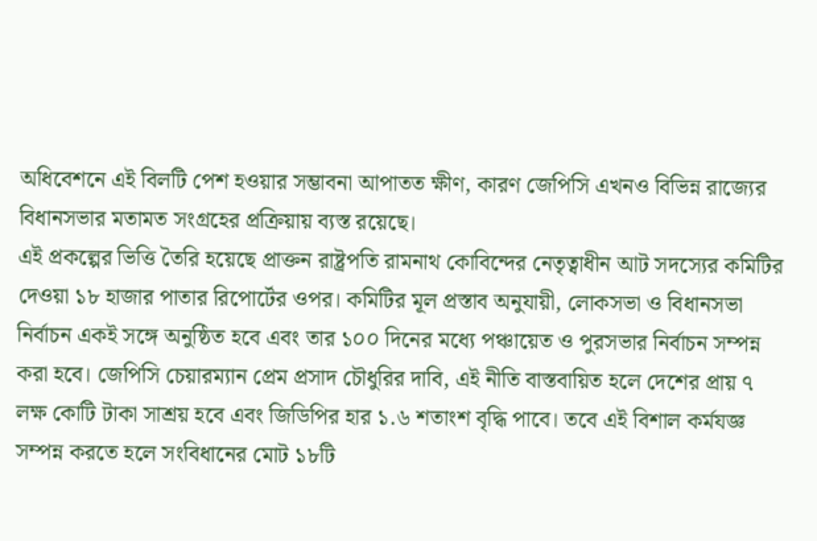অধিবেশনে এই বিলটি পেশ হওয়ার সম্ভাবনা আপাতত ক্ষীণ, কারণ জেপিসি এখনও বিভিন্ন রাজ্যের বিধানসভার মতামত সংগ্রহের প্রক্রিয়ায় ব্যস্ত রয়েছে।
এই প্রকল্পের ভিত্তি তৈরি হয়েছে প্রাক্তন রাষ্ট্রপতি রামনাথ কোবিন্দের নেতৃত্বাধীন আট সদস্যের কমিটির দেওয়া ১৮ হাজার পাতার রিপোর্টের ওপর। কমিটির মূল প্রস্তাব অনুযায়ী, লোকসভা ও বিধানসভা নির্বাচন একই সঙ্গে অনুষ্ঠিত হবে এবং তার ১০০ দিনের মধ্যে পঞ্চায়েত ও পুরসভার নির্বাচন সম্পন্ন করা হবে। জেপিসি চেয়ারম্যান প্রেম প্রসাদ চৌধুরির দাবি, এই নীতি বাস্তবায়িত হলে দেশের প্রায় ৭ লক্ষ কোটি টাকা সাশ্রয় হবে এবং জিডিপির হার ১.৬ শতাংশ বৃদ্ধি পাবে। তবে এই বিশাল কর্মযজ্ঞ সম্পন্ন করতে হলে সংবিধানের মোট ১৮টি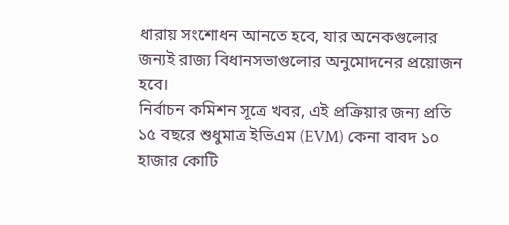ধারায় সংশোধন আনতে হবে, যার অনেকগুলোর জন্যই রাজ্য বিধানসভাগুলোর অনুমোদনের প্রয়োজন হবে।
নির্বাচন কমিশন সূত্রে খবর, এই প্রক্রিয়ার জন্য প্রতি ১৫ বছরে শুধুমাত্র ইভিএম (EVM) কেনা বাবদ ১০ হাজার কোটি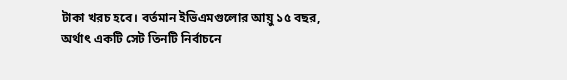টাকা খরচ হবে। বর্তমান ইভিএমগুলোর আয়ু ১৫ বছর, অর্থাৎ একটি সেট তিনটি নির্বাচনে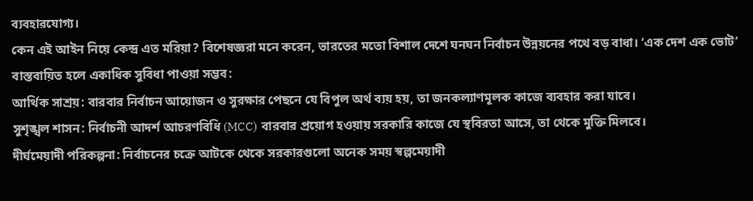ব্যবহারযোগ্য।
কেন এই আইন নিয়ে কেন্দ্র এত মরিয়া? বিশেষজ্ঞরা মনে করেন, ভারতের মতো বিশাল দেশে ঘনঘন নির্বাচন উন্নয়নের পথে বড় বাধা। ‘এক দেশ এক ভোট’ বাস্তবায়িত হলে একাধিক সুবিধা পাওয়া সম্ভব:
আর্থিক সাশ্রয়: বারবার নির্বাচন আয়োজন ও সুরক্ষার পেছনে যে বিপুল অর্থ ব্যয় হয়, তা জনকল্যাণমূলক কাজে ব্যবহার করা যাবে।
সুশৃঙ্খল শাসন: নির্বাচনী আদর্শ আচরণবিধি (MCC) বারবার প্রয়োগ হওয়ায় সরকারি কাজে যে স্থবিরতা আসে, তা থেকে মুক্তি মিলবে।
দীর্ঘমেয়াদী পরিকল্পনা: নির্বাচনের চক্রে আটকে থেকে সরকারগুলো অনেক সময় স্বল্পমেয়াদী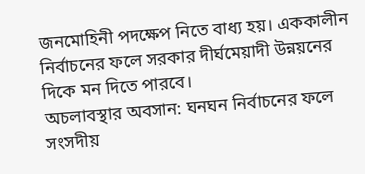জনমোহিনী পদক্ষেপ নিতে বাধ্য হয়। এককালীন নির্বাচনের ফলে সরকার দীর্ঘমেয়াদী উন্নয়নের দিকে মন দিতে পারবে।
অচলাবস্থার অবসান: ঘনঘন নির্বাচনের ফলে সংসদীয়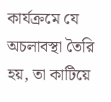কার্যক্রমে যে অচলাবস্থা তৈরি হয়, তা কাটিয়ে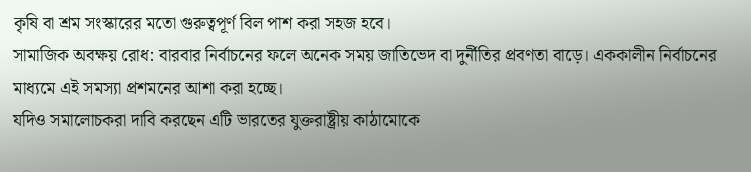কৃষি বা শ্রম সংস্কারের মতো গুরুত্বপূর্ণ বিল পাশ করা সহজ হবে।
সামাজিক অবক্ষয় রোধ: বারবার নির্বাচনের ফলে অনেক সময় জাতিভেদ বা দুর্নীতির প্রবণতা বাড়ে। এককালীন নির্বাচনের মাধ্যমে এই সমস্যা প্রশমনের আশা করা হচ্ছে।
যদিও সমালোচকরা দাবি করছেন এটি ভারতের যুক্তরাষ্ট্রীয় কাঠামোকে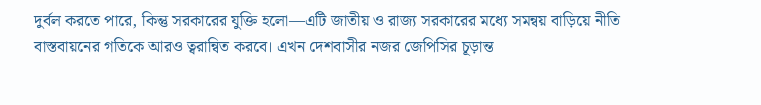দুর্বল করতে পারে, কিন্তু সরকারের যুক্তি হলো—এটি জাতীয় ও রাজ্য সরকারের মধ্যে সমন্বয় বাড়িয়ে নীতি বাস্তবায়নের গতিকে আরও ত্বরান্বিত করবে। এখন দেশবাসীর নজর জেপিসির চূড়ান্ত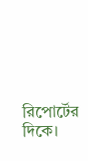রিপোর্টের দিকে।